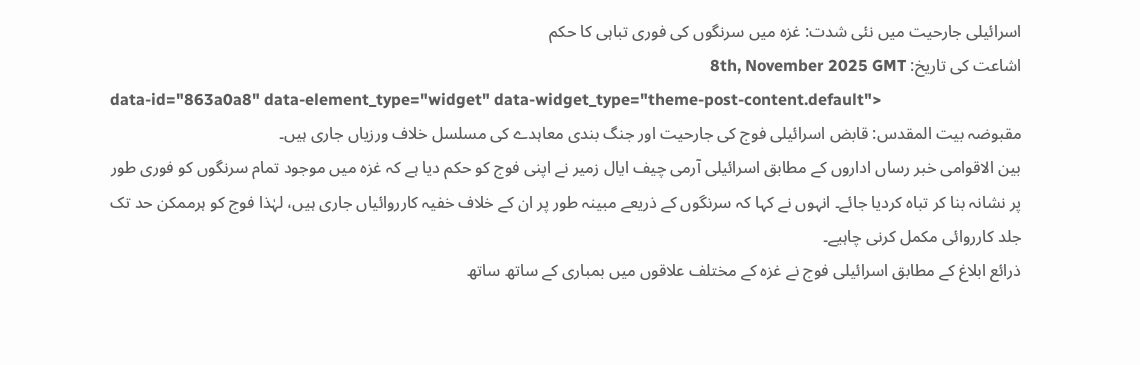اسرائیلی جارحیت میں نئی شدت: غزہ میں سرنگوں کی فوری تباہی کا حکم
اشاعت کی تاریخ: 8th, November 2025 GMT
data-id="863a0a8" data-element_type="widget" data-widget_type="theme-post-content.default">
مقبوضہ بیت المقدس: قابض اسرائیلی فوج کی جارحیت اور جنگ بندی معاہدے کی مسلسل خلاف ورزیاں جاری ہیں۔
بین الاقوامی خبر رساں اداروں کے مطابق اسرائیلی آرمی چیف ایال زمیر نے اپنی فوج کو حکم دیا ہے کہ غزہ میں موجود تمام سرنگوں کو فوری طور پر نشانہ بنا کر تباہ کردیا جائے۔ انہوں نے کہا کہ سرنگوں کے ذریعے مبینہ طور پر ان کے خلاف خفیہ کارروائیاں جاری ہیں، لہٰذا فوج کو ہرممکن حد تک جلد کارروائی مکمل کرنی چاہیے۔
ذرائع ابلاغ کے مطابق اسرائیلی فوج نے غزہ کے مختلف علاقوں میں بمباری کے ساتھ ساتھ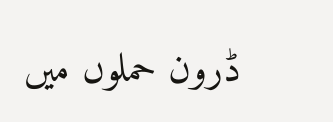ڈرون حملوں میں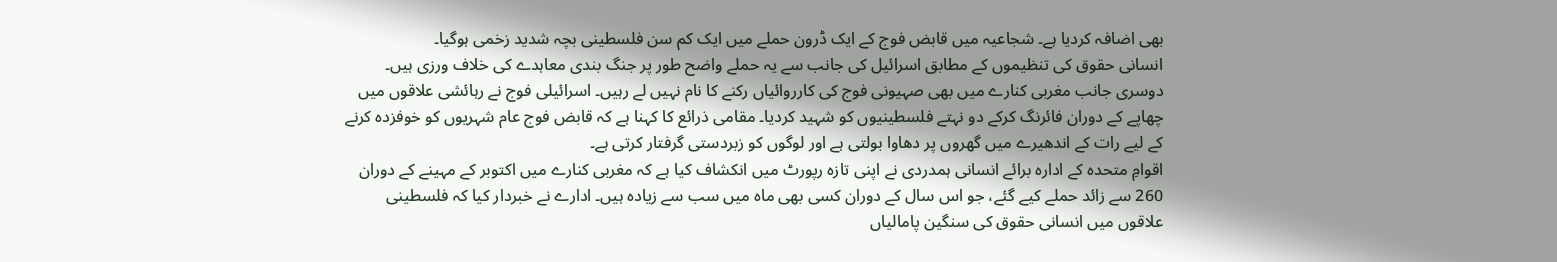بھی اضافہ کردیا ہے۔ شجاعیہ میں قابض فوج کے ایک ڈرون حملے میں ایک کم سن فلسطینی بچہ شدید زخمی ہوگیا۔
انسانی حقوق کی تنظیموں کے مطابق اسرائیل کی جانب سے یہ حملے واضح طور پر جنگ بندی معاہدے کی خلاف ورزی ہیں۔
دوسری جانب مغربی کنارے میں بھی صہیونی فوج کی کارروائیاں رکنے کا نام نہیں لے رہیں۔ اسرائیلی فوج نے رہائشی علاقوں میں چھاپے کے دوران فائرنگ کرکے دو نہتے فلسطینیوں کو شہید کردیا۔ مقامی ذرائع کا کہنا ہے کہ قابض فوج عام شہریوں کو خوفزدہ کرنے کے لیے رات کے اندھیرے میں گھروں پر دھاوا بولتی ہے اور لوگوں کو زبردستی گرفتار کرتی ہے۔
اقوامِ متحدہ کے ادارہ برائے انسانی ہمدردی نے اپنی تازہ رپورٹ میں انکشاف کیا ہے کہ مغربی کنارے میں اکتوبر کے مہینے کے دوران 260 سے زائد حملے کیے گئے، جو اس سال کے دوران کسی بھی ماہ میں سب سے زیادہ ہیں۔ ادارے نے خبردار کیا کہ فلسطینی علاقوں میں انسانی حقوق کی سنگین پامالیاں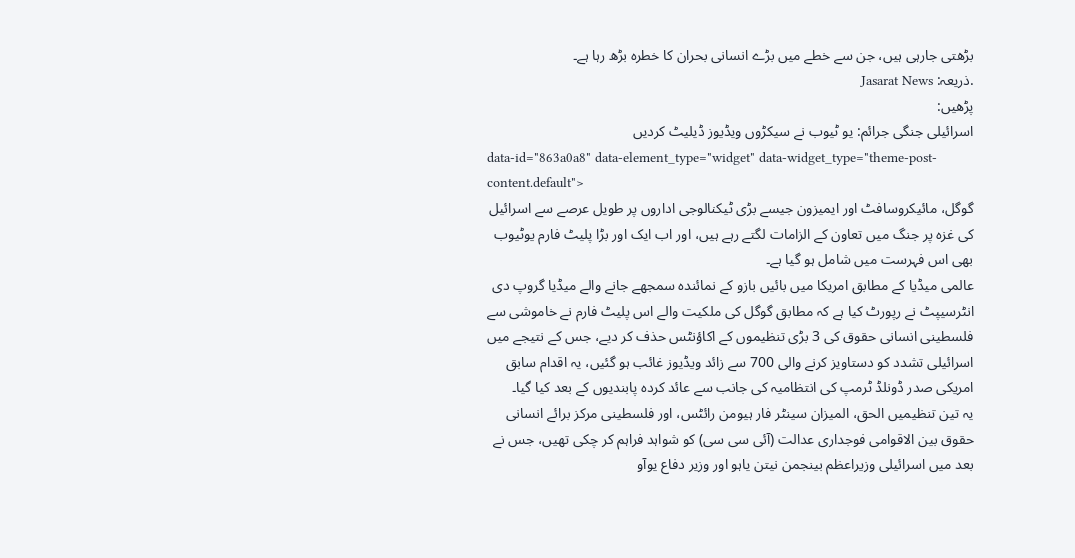بڑھتی جارہی ہیں، جن سے خطے میں بڑے انسانی بحران کا خطرہ بڑھ رہا ہے۔
.ذریعہ: Jasarat News
پڑھیں:
اسرائیلی جنگی جرائم: یو ٹیوب نے سیکڑوں ویڈیوز ڈیلیٹ کردیں
data-id="863a0a8" data-element_type="widget" data-widget_type="theme-post-content.default">
گوگل، مائیکروسافٹ اور ایمیزون جیسے بڑی ٹیکنالوجی اداروں پر طویل عرصے سے اسرائیل کی غزہ پر جنگ میں تعاون کے الزامات لگتے رہے ہیں، اور اب ایک اور بڑا پلیٹ فارم یوٹیوب بھی اس فہرست میں شامل ہو گیا ہے۔
عالمی میڈیا کے مطابق امریکا میں بائیں بازو کے نمائندہ سمجھے جانے والے میڈیا گروپ دی انٹرسیپٹ نے رپورٹ کیا ہے کہ مطابق گوگل کی ملکیت والے اس پلیٹ فارم نے خاموشی سے فلسطینی انسانی حقوق کی 3 بڑی تنظیموں کے اکاؤنٹس حذف کر دیے، جس کے نتیجے میں اسرائیلی تشدد کو دستاویز کرنے والی 700 سے زائد ویڈیوز غائب ہو گئیں، یہ اقدام سابق امریکی صدر ڈونلڈ ٹرمپ کی انتظامیہ کی جانب سے عائد کردہ پابندیوں کے بعد کیا گیا۔
یہ تین تنظیمیں الحق، المیزان سینٹر فار ہیومن رائٹس، اور فلسطینی مرکز برائے انسانی حقوق بین الاقوامی فوجداری عدالت (آئی سی سی) کو شواہد فراہم کر چکی تھیں، جس نے بعد میں اسرائیلی وزیراعظم بینجمن نیتن یاہو اور وزیر دفاع یوآو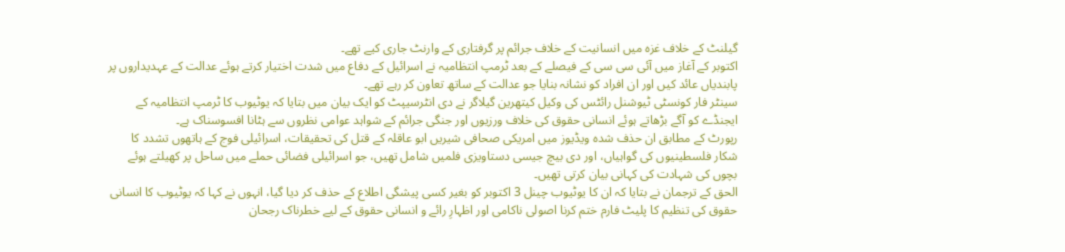گیلنٹ کے خلاف غزہ میں انسانیت کے خلاف جرائم پر گرفتاری کے وارنٹ جاری کیے تھے۔
اکتوبر کے آغاز میں آئی سی سی کے فیصلے کے بعد ٹرمپ انتظامیہ نے اسرائیل کے دفاع میں شدت اختیار کرتے ہوئے عدالت کے عہدیداروں پر پابندیاں عائد کیں اور ان افراد کو نشانہ بنایا جو عدالت کے ساتھ تعاون کر رہے تھے۔
سینٹر فار کونسٹی ٹیوشنل رائٹس کی وکیل کیتھرین گیلاگر نے دی انٹرسیپٹ کو ایک بیان میں بتایا کہ یوٹیوب کا ٹرمپ انتظامیہ کے ایجنڈے کو آگے بڑھاتے ہوئے انسانی حقوق کی خلاف ورزیوں اور جنگی جرائم کے شواہد عوامی نظروں سے ہٹانا افسوسناک ہے۔
رپورٹ کے مطابق ان حذف شدہ ویڈیوز میں امریکی صحافی شیریں ابو عاقلہ کے قتل کی تحقیقات، اسرائیلی فوج کے ہاتھوں تشدد کا شکار فلسطینیوں کی گواہیاں، اور دی بیچ جیسی دستاویزی فلمیں شامل تھیں، جو اسرائیلی فضائی حملے میں ساحل پر کھیلتے ہوئے بچوں کی شہادت کی کہانی بیان کرتی تھیں۔
الحق کے ترجمان نے بتایا کہ ان کا یوٹیوب چینل 3 اکتوبر کو بغیر کسی پیشگی اطلاع کے حذف کر دیا گیا، انہوں نے کہا کہ یوٹیوب کا انسانی حقوق کی تنظیم کا پلیٹ فارم ختم کرنا اصولی ناکامی اور اظہارِ رائے و انسانی حقوق کے لیے خطرناک رجحان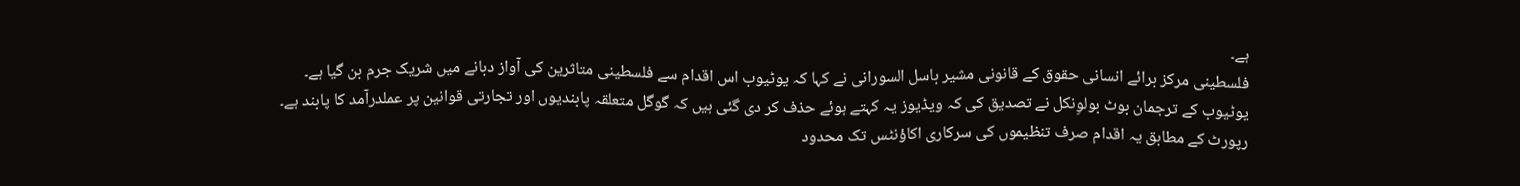ہے۔
فلسطینی مرکز برائے انسانی حقوق کے قانونی مشیر باسل السورانی نے کہا کہ یوٹیوب اس اقدام سے فلسطینی متاثرین کی آواز دبانے میں شریک جرم بن گیا ہے۔
یوٹیوب کے ترجمان بوٹ بولوِنکل نے تصدیق کی کہ ویڈیوز یہ کہتے ہوئے حذف کر دی گئی ہیں کہ گوگل متعلقہ پابندیوں اور تجارتی قوانین پر عملدرآمد کا پابند ہے۔
رپورٹ کے مطابق یہ اقدام صرف تنظیموں کی سرکاری اکاؤنٹس تک محدود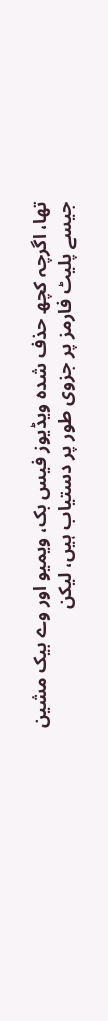تھا، اگرچہ کچھ حذف شدہ ویڈیوز فیس بک، ویمیو اور وے بیک مشین جیسے پلیٹ فارمز پر جزوی طور پر دستیاب ہیں، لیکن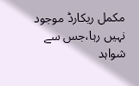مکمل ریکارڈ موجود نہیں رہا،جس سے شواہد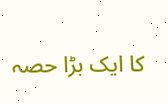کا ایک بڑا حصہ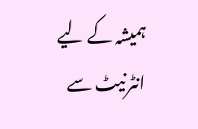ہمیشہ کے لیے انٹرنیٹ سے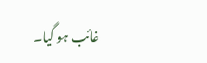غائب ہو گیا۔